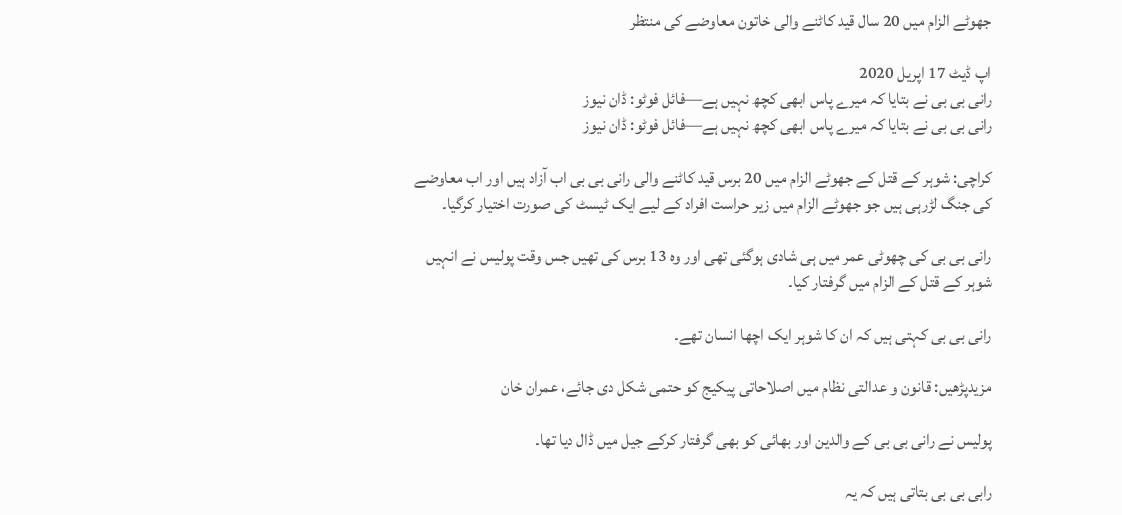جھوٹے الزام میں 20 سال قید کاٹنے والی خاتون معاوضے کی منتظر

اپ ڈیٹ 17 اپريل 2020
رانی بی بی نے بتایا کہ میرے پاس ابھی کچھ نہیں ہے—فائل فوٹو: ڈان نیوز
رانی بی بی نے بتایا کہ میرے پاس ابھی کچھ نہیں ہے—فائل فوٹو: ڈان نیوز

کراچی: شوہر کے قتل کے جھوٹے الزام میں 20 برس قید کاٹنے والی رانی بی بی اب آزاد ہیں اور اب معاوضے کی جنگ لڑرہی ہیں جو جھوٹے الزام میں زیر حراست افراد کے لیے ایک ٹیسٹ کی صورت اختیار کرگیا۔

رانی بی بی کی چھوٹی عمر میں ہی شادی ہوگئی تھی اور وہ 13 برس کی تھیں جس وقت پولیس نے انہیں شوہر کے قتل کے الزام میں گرفتار کیا۔

رانی بی بی کہتی ہیں کہ ان کا شوہر ایک اچھا انسان تھے۔

مزیدپڑھیں: قانون و عدالتی نظام میں اصلاحاتی پیکیج کو حتمی شکل دی جائے، عمران خان

پولیس نے رانی بی بی کے والدین اور بھائی کو بھی گرفتار کرکے جیل میں ڈال دیا تھا۔

رابی بی بی بتاتی ہیں کہ یہ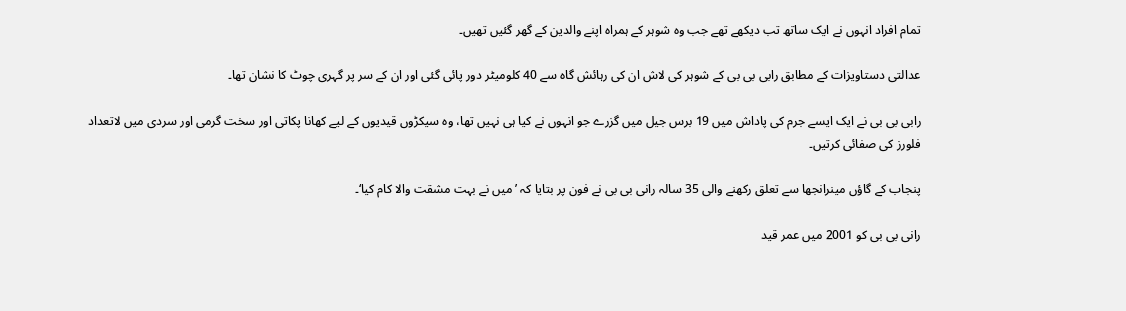تمام افراد انہوں نے ایک ساتھ تب دیکھے تھے جب وہ شوہر کے ہمراہ اپنے والدین کے گھر گئیں تھیں۔

عدالتی دستاویزات کے مطابق رابی بی بی کے شوہر کی لاش ان کی رہائش گاہ سے 40 کلومیٹر دور پائی گئی اور ان کے سر پر گہری چوٹ کا نشان تھا۔

رابی بی بی نے ایک ایسے جرم کی پاداش میں 19 برس جیل میں گزرے جو انہوں نے کیا ہی نہیں تھا، وہ سیکڑوں قیدیوں کے لیے کھانا پکاتی اور سخت گرمی اور سردی میں لاتعداد فلورز کی صفائی کرتیں۔

پنجاب کے گاؤں مینرانجھا سے تعلق رکھنے والی 35 سالہ رانی بی بی نے فون پر بتایا کہ ’میں نے بہت مشقت والا کام کیا‘۔

رانی بی بی کو 2001 میں عمر قید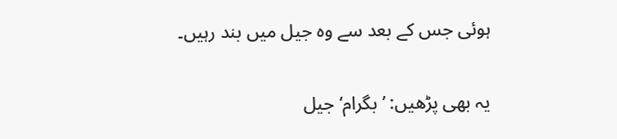ہوئی جس کے بعد سے وہ جیل میں بند رہیں۔

یہ بھی پڑھیں: ’بگرام‘ جیل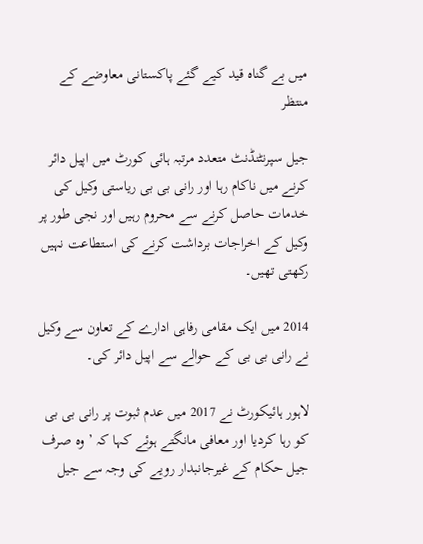میں بے گناہ قید کیے گئے پاکستانی معاوضے کے منتظر

جیل سپرنٹنڈنٹ متعدد مرتبہ ہائی کورٹ میں اپیل دائر کرنے میں ناکام رہا اور رانی بی بی ریاستی وکیل کی خدمات حاصل کرنے سے محروم رہیں اور نجی طور پر وکیل کے اخراجات برداشت کرنے کی استطاعت نہیں رکھتی تھیں۔

2014 میں ایک مقامی رفاہی ادارے کے تعاون سے وکیل نے رانی بی بی کے حوالے سے اپیل دائر کی۔

لاہور ہائیکورٹ نے 2017 میں عدم ثبوت پر رانی بی بی کو رہا کردیا اور معافی مانگتے ہوئے کہا کہ ’وہ صرف جیل حکام کے غیرجانبدار رویے کی وجہ سے جیل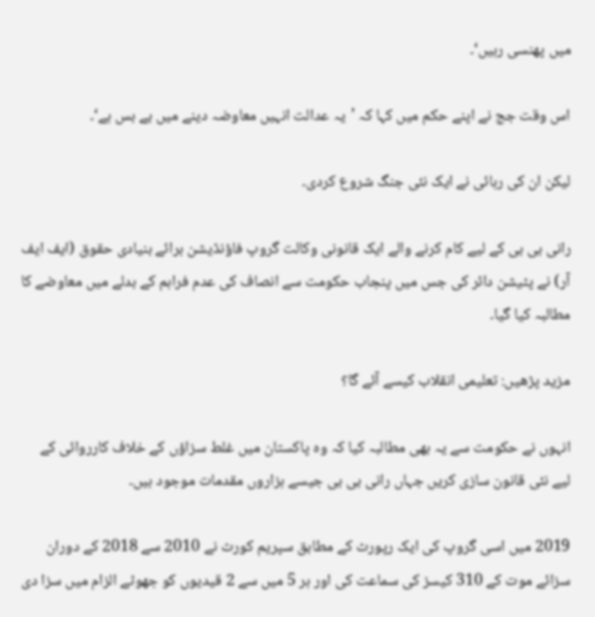میں پھنسی رہیں‘۔

اس وقت جج نے اپنے حکم میں کہا کہ ’یہ عدالت انہیں معاوضہ دینے میں بے بس ہے‘۔

لیکن ان کی رہائی نے ایک نئی جنگ شروع کردی۔

رانی بی بی کے لیے کام کرنے والے ایک قانونی وکالت گروپ فاؤنڈیشن برائے بنیادی حقوق (ایف ایف آر) نے پٹیشن دائر کی جس میں پنجاب حکومت سے انصاف کی عدم فراہم کے بدلے میں معاوضے کا مطالبہ کیا گیا۔

مزید پڑھیں: تعلیمی انقلاب کیسے آئے گا؟

انہوں نے حکومت سے یہ بھی مطالبہ کیا کہ وہ پاکستان میں غلط سزاؤں کے خلاف کارروائی کے لیے نئی قانون سازی کریں جہاں رانی بی بی جیسے ہزاروں مقدمات موجود ہیں۔

2019 میں اسی گروپ کی ایک رپورٹ کے مطابق سپریم کورٹ نے 2010 سے 2018 کے دوران سزائے موت کے 310 کیسز کی سماعت کی اور ہر 5 میں سے 2 قیدیوں کو جھوٹے الزام میں سزا دی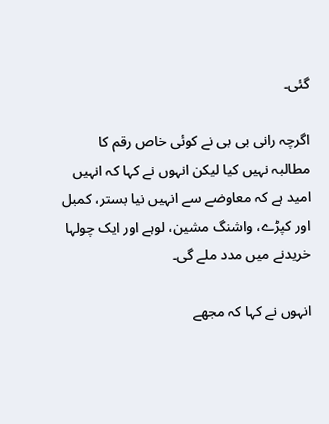گئی۔

اگرچہ رانی بی بی نے کوئی خاص رقم کا مطالبہ نہیں کیا لیکن انہوں نے کہا کہ انہیں امید ہے کہ معاوضے سے انہیں نیا بستر، کمبل اور کپڑے، واشنگ مشین، لوہے اور ایک چولہا خریدنے میں مدد ملے گی۔

انہوں نے کہا کہ مجھے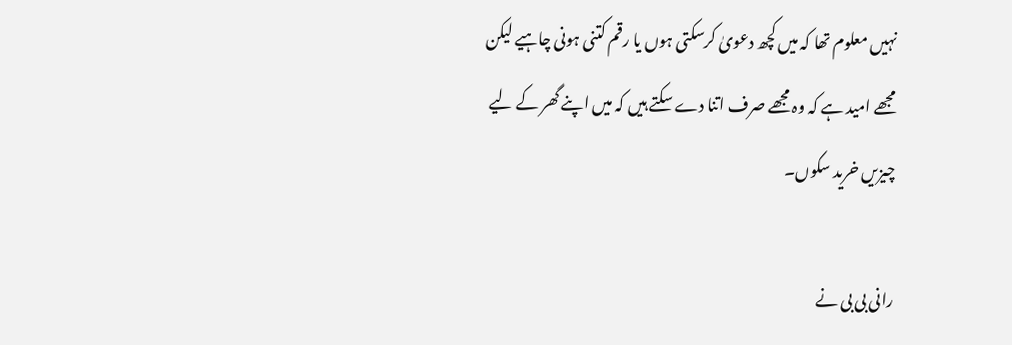نہیں معلوم تھا کہ میں کچھ دعویٰ کرسکتی ہوں یا رقم کتنی ہونی چاہیے لیکن مجھے امید ہے کہ وہ مجھے صرف اتنا دے سکتے ہیں کہ میں اپنے گھر کے لیے چیزیں خرید سکوں۔

رانی بی بی نے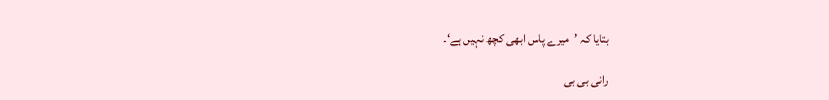بتایا کہ ’میرے پاس ابھی کچھ نہیں ہے‘۔

رانی بی بی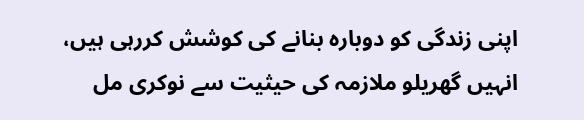اپنی زندگی کو دوبارہ بنانے کی کوشش کررہی ہیں، انہیں گھریلو ملازمہ کی حیثیت سے نوکری مل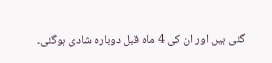گئی ہیں اور ان کی 4 ماہ قبل دوبارہ شادی ہوگئی۔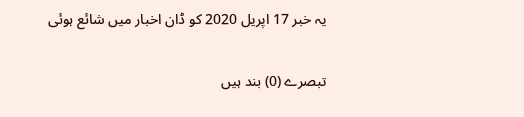یہ خبر 17 اپریل 2020 کو ڈان اخبار میں شائع ہوئی

تبصرے (0) بند ہیں